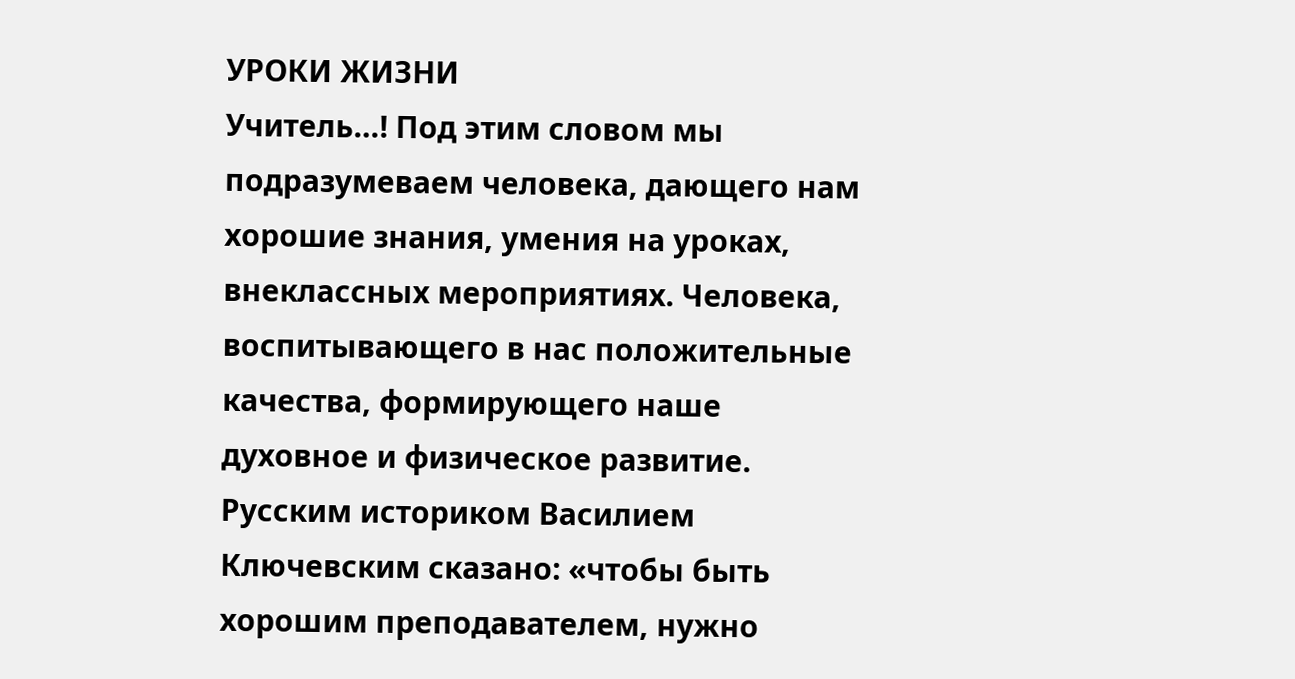УРОКИ ЖИЗНИ
Учитель…! Под этим словом мы подразумеваем человека, дающего нам хорошие знания, умения на уроках, внеклассных мероприятиях. Человека, воспитывающего в нас положительные качества, формирующего наше духовное и физическое развитие. Русским историком Василием Ключевским сказано: «чтобы быть хорошим преподавателем, нужно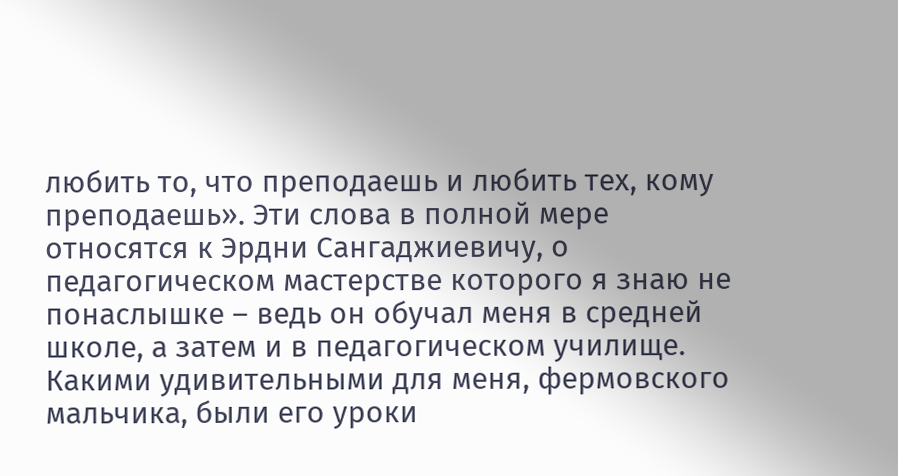любить то, что преподаешь и любить тех, кому преподаешь». Эти слова в полной мере относятся к Эрдни Сангаджиевичу, о педагогическом мастерстве которого я знаю не понаслышке – ведь он обучал меня в средней школе, а затем и в педагогическом училище.
Какими удивительными для меня, фермовского мальчика, были его уроки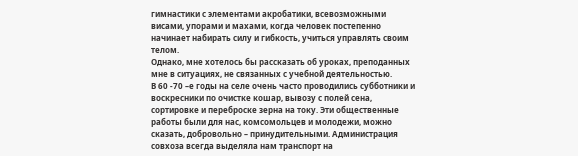гимнастики с элементами акробатики, всевозможными висами, упорами и махами, когда человек постепенно начинает набирать силу и гибкость, учиться управлять своим телом.
Однако, мне хотелось бы рассказать об уроках, преподанных мне в ситуациях, не связанных с учебной деятельностью.
В 60 -70 –е годы на селе очень часто проводились субботники и воскресники по очистке кошар, вывозу с полей сена, сортировке и переброске зерна на току. Эти общественные работы были для нас, комсомольцев и молодежи, можно сказать, добровольно – принудительными. Администрация совхоза всегда выделяла нам транспорт на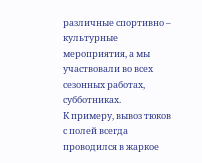различные спортивно – культурные мероприятия, а мы участвовали во всех сезонных работах, субботниках.
К примеру, вывоз тюков с полей всегда проводился в жаркое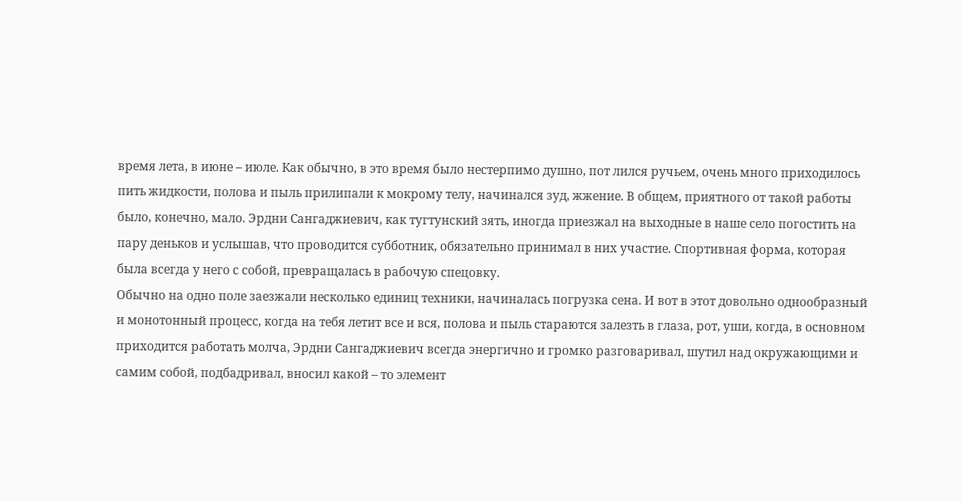время лета, в июне – июле. Как обычно, в это время было нестерпимо душно, пот лился ручьем, очень много приходилось пить жидкости, полова и пыль прилипали к мокрому телу, начинался зуд, жжение. В общем, приятного от такой работы было, конечно, мало. Эрдни Сангаджиевич, как тугтунский зять, иногда приезжал на выходные в наше село погостить на пару деньков и услышав, что проводится субботник, обязательно принимал в них участие. Спортивная форма, которая была всегда у него с собой, превращалась в рабочую спецовку.
Обычно на одно поле заезжали несколько единиц техники, начиналась погрузка сена. И вот в этот довольно однообразный и монотонный процесс, когда на тебя летит все и вся, полова и пыль стараются залезть в глаза, рот, уши, когда, в основном приходится работать молча, Эрдни Сангаджиевич всегда энергично и громко разговаривал, шутил над окружающими и самим собой, подбадривал, вносил какой – то элемент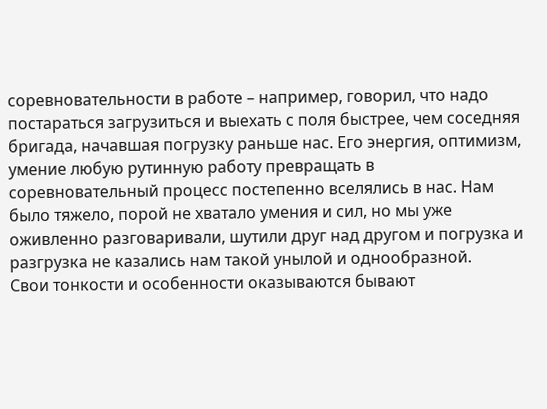соревновательности в работе – например, говорил, что надо постараться загрузиться и выехать с поля быстрее, чем соседняя бригада, начавшая погрузку раньше нас. Его энергия, оптимизм, умение любую рутинную работу превращать в соревновательный процесс постепенно вселялись в нас. Нам было тяжело, порой не хватало умения и сил, но мы уже оживленно разговаривали, шутили друг над другом и погрузка и разгрузка не казались нам такой унылой и однообразной.
Свои тонкости и особенности оказываются бывают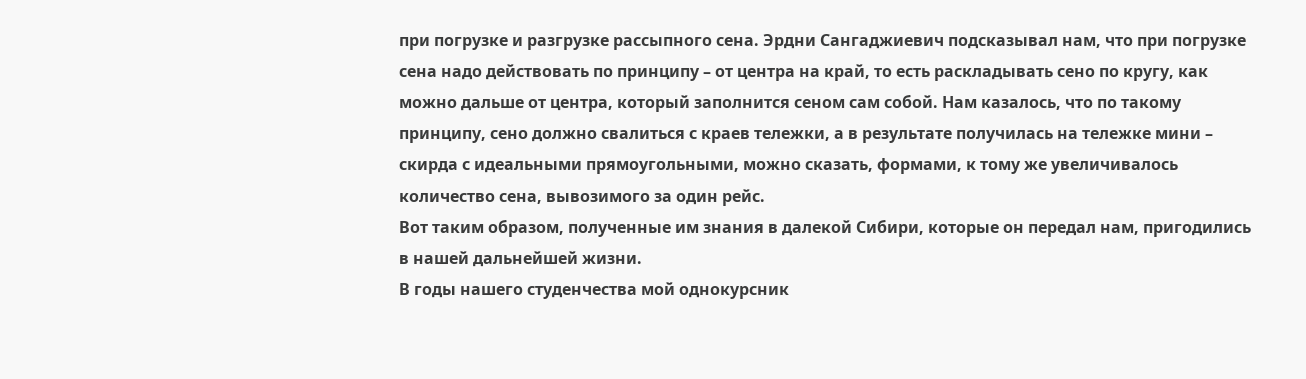при погрузке и разгрузке рассыпного сена. Эрдни Сангаджиевич подсказывал нам, что при погрузке сена надо действовать по принципу – от центра на край, то есть раскладывать сено по кругу, как можно дальше от центра, который заполнится сеном сам собой. Нам казалось, что по такому принципу, сено должно свалиться с краев тележки, а в результате получилась на тележке мини – скирда с идеальными прямоугольными, можно сказать, формами, к тому же увеличивалось количество сена, вывозимого за один рейс.
Вот таким образом, полученные им знания в далекой Сибири, которые он передал нам, пригодились в нашей дальнейшей жизни.
В годы нашего студенчества мой однокурсник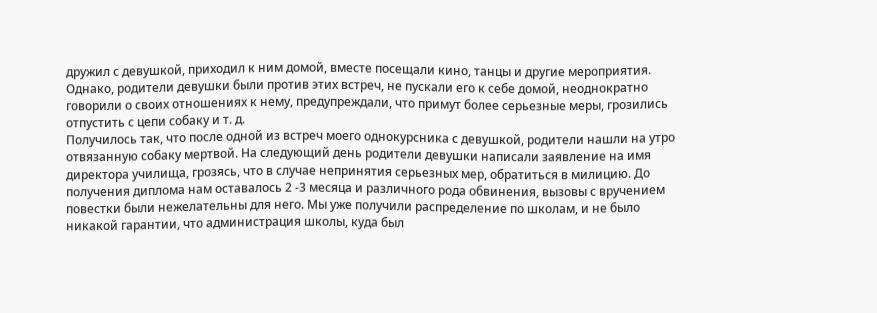дружил с девушкой, приходил к ним домой, вместе посещали кино, танцы и другие мероприятия. Однако, родители девушки были против этих встреч, не пускали его к себе домой, неоднократно говорили о своих отношениях к нему, предупреждали, что примут более серьезные меры, грозились отпустить с цепи собаку и т. д.
Получилось так, что после одной из встреч моего однокурсника с девушкой, родители нашли на утро отвязанную собаку мертвой. На следующий день родители девушки написали заявление на имя директора училища, грозясь, что в случае непринятия серьезных мер, обратиться в милицию. До получения диплома нам оставалось 2 -3 месяца и различного рода обвинения, вызовы с вручением повестки были нежелательны для него. Мы уже получили распределение по школам, и не было никакой гарантии, что администрация школы, куда был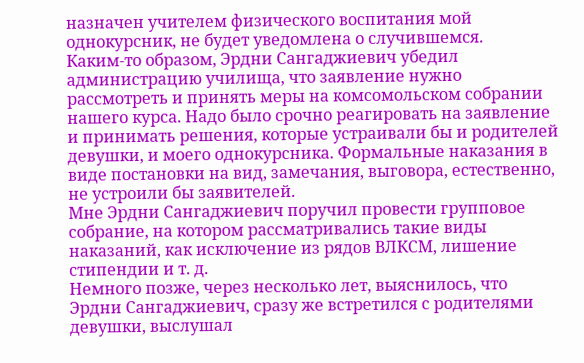назначен учителем физического воспитания мой однокурсник, не будет уведомлена о случившемся.
Каким-то образом, Эрдни Сангаджиевич убедил администрацию училища, что заявление нужно рассмотреть и принять меры на комсомольском собрании нашего курса. Надо было срочно реагировать на заявление и принимать решения, которые устраивали бы и родителей девушки, и моего однокурсника. Формальные наказания в виде постановки на вид, замечания, выговора, естественно, не устроили бы заявителей.
Мне Эрдни Сангаджиевич поручил провести групповое собрание, на котором рассматривались такие виды наказаний, как исключение из рядов ВЛКСМ, лишение стипендии и т. д.
Немного позже, через несколько лет, выяснилось, что Эрдни Сангаджиевич, сразу же встретился с родителями девушки, выслушал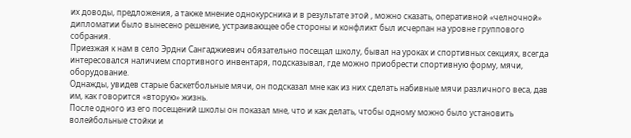их доводы, предложения, а также мнение однокурсника и в результате этой , можно сказать, оперативной «челночной» дипломатии было вынесено решение, устраивающее обе стороны и конфликт был исчерпан на уровне группового собрания.
Приезжая к нам в село Эрдни Сангаджиевич обязательно посещал школу, бывал на уроках и спортивных секциях, всегда интересовался наличием спортивного инвентаря, подсказывал, где можно приобрести спортивную форму, мячи, оборудование.
Однажды, увидев старые баскетбольные мячи, он подсказал мне как из них сделать набивные мячи различного веса, дав им, как говорится «вторую» жизнь.
После одного из его посещений школы он показал мне, что и как делать, чтобы одному можно было установить волейбольные стойки и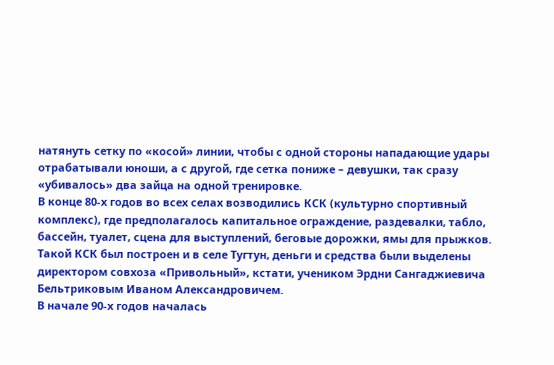натянуть сетку по «косой» линии, чтобы с одной стороны нападающие удары отрабатывали юноши, а с другой, где сетка пониже – девушки, так сразу «убивалось» два зайца на одной тренировке.
В конце 80-х годов во всех селах возводились КСК (культурно спортивный комплекс), где предполагалось капитальное ограждение, раздевалки, табло, бассейн, туалет, сцена для выступлений, беговые дорожки, ямы для прыжков.
Такой КСК был построен и в селе Тугтун, деньги и средства были выделены директором совхоза «Привольный», кстати, учеником Эрдни Сангаджиевича Бельтриковым Иваном Александровичем.
В начале 90-х годов началась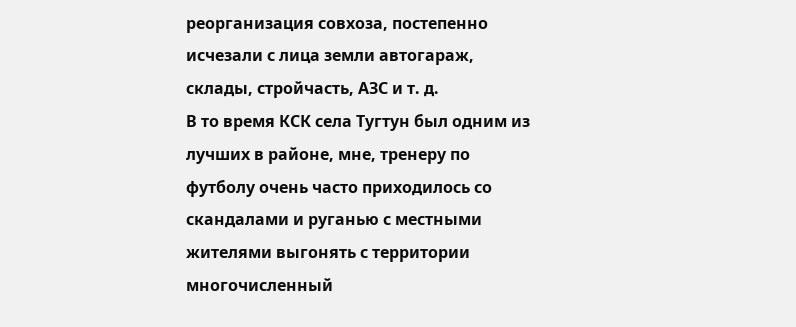реорганизация совхоза, постепенно исчезали с лица земли автогараж, склады, стройчасть, АЗС и т. д.
В то время КСК села Тугтун был одним из лучших в районе, мне, тренеру по футболу очень часто приходилось со скандалами и руганью с местными жителями выгонять с территории многочисленный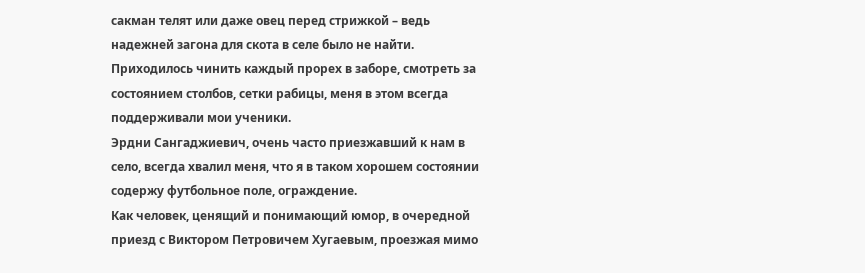сакман телят или даже овец перед стрижкой – ведь надежней загона для скота в селе было не найти.
Приходилось чинить каждый прорех в заборе, смотреть за состоянием столбов, сетки рабицы, меня в этом всегда поддерживали мои ученики.
Эрдни Сангаджиевич, очень часто приезжавший к нам в село, всегда хвалил меня, что я в таком хорошем состоянии содержу футбольное поле, ограждение.
Как человек, ценящий и понимающий юмор, в очередной приезд с Виктором Петровичем Хугаевым, проезжая мимо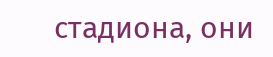стадиона, они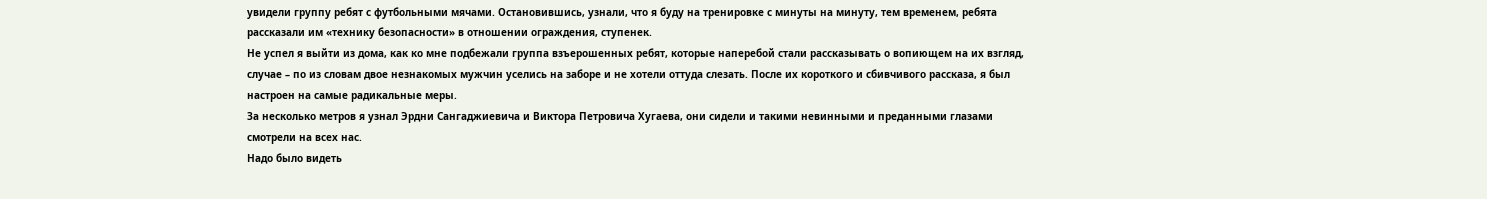увидели группу ребят с футбольными мячами. Остановившись, узнали, что я буду на тренировке с минуты на минуту, тем временем, ребята рассказали им «технику безопасности» в отношении ограждения, ступенек.
Не успел я выйти из дома, как ко мне подбежали группа взъерошенных ребят, которые наперебой стали рассказывать о вопиющем на их взгляд, случае – по из словам двое незнакомых мужчин уселись на заборе и не хотели оттуда слезать. После их короткого и сбивчивого рассказа, я был настроен на самые радикальные меры.
За несколько метров я узнал Эрдни Сангаджиевича и Виктора Петровича Хугаева, они сидели и такими невинными и преданными глазами смотрели на всех нас.
Надо было видеть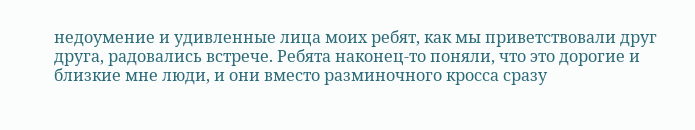недоумение и удивленные лица моих ребят, как мы приветствовали друг друга, радовались встрече. Ребята наконец-то поняли, что это дорогие и близкие мне люди, и они вместо разминочного кросса сразу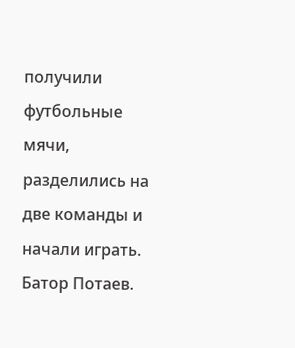получили футбольные мячи, разделились на две команды и начали играть.
Батор Потаев.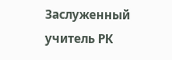Заслуженный учитель РК